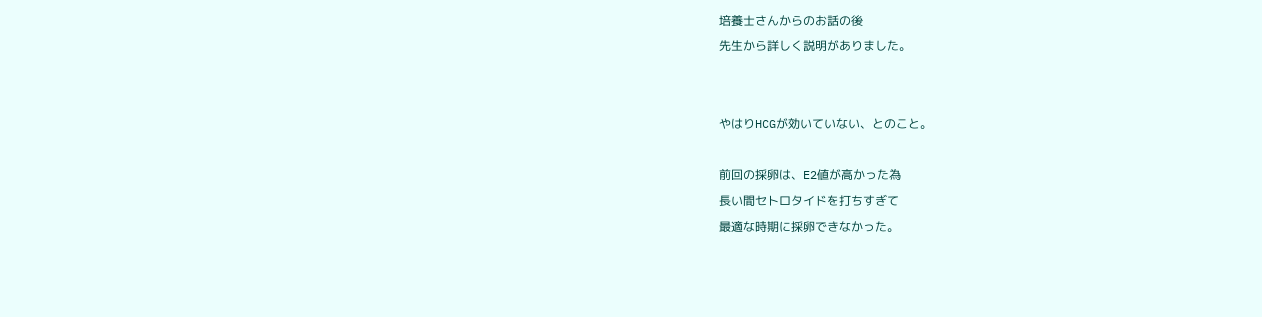培養士さんからのお話の後
先生から詳しく説明がありました。


やはりHCGが効いていない、とのこと。

前回の採卵は、E2値が高かった為
長い間セトロタイドを打ちすぎて
最適な時期に採卵できなかった。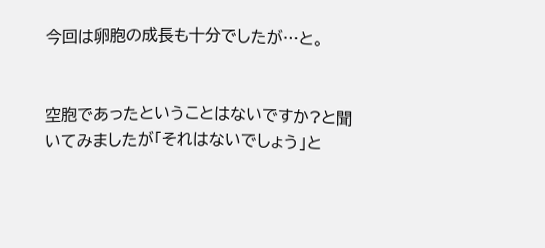今回は卵胞の成長も十分でしたが…と。


空胞であったということはないですか?と聞いてみましたが「それはないでしょう」と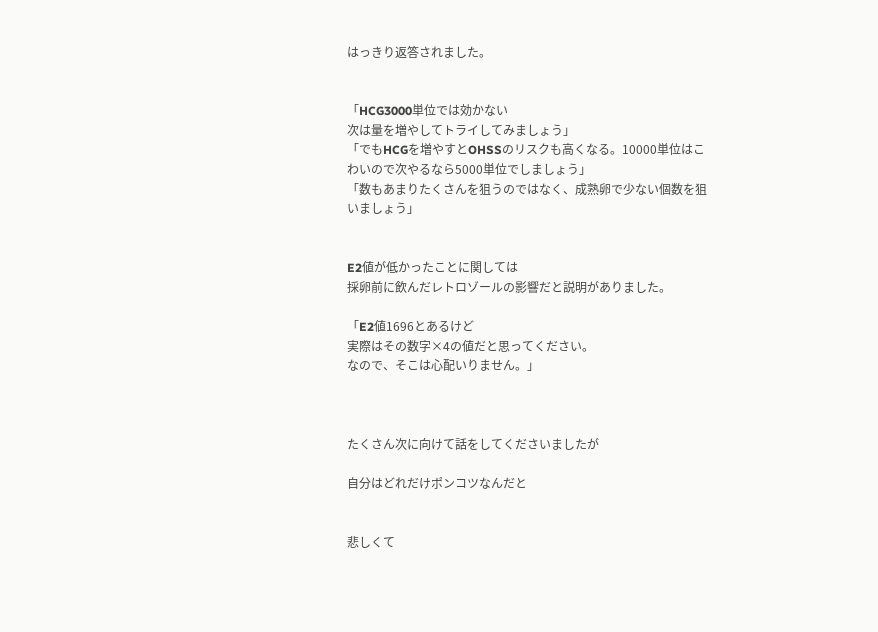はっきり返答されました。


「HCG3000単位では効かない
次は量を増やしてトライしてみましょう」
「でもHCGを増やすとOHSSのリスクも高くなる。10000単位はこわいので次やるなら5000単位でしましょう」
「数もあまりたくさんを狙うのではなく、成熟卵で少ない個数を狙いましょう」


E2値が低かったことに関しては
採卵前に飲んだレトロゾールの影響だと説明がありました。

「E2値1696とあるけど
実際はその数字×4の値だと思ってください。
なので、そこは心配いりません。」



たくさん次に向けて話をしてくださいましたが

自分はどれだけポンコツなんだと


悲しくて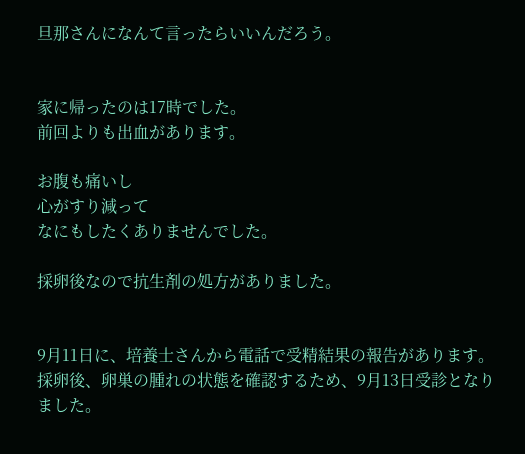旦那さんになんて言ったらいいんだろう。


家に帰ったのは17時でした。
前回よりも出血があります。

お腹も痛いし
心がすり減って
なにもしたくありませんでした。

採卵後なので抗生剤の処方がありました。


9月11日に、培養士さんから電話で受精結果の報告があります。
採卵後、卵巣の腫れの状態を確認するため、9月13日受診となりました。